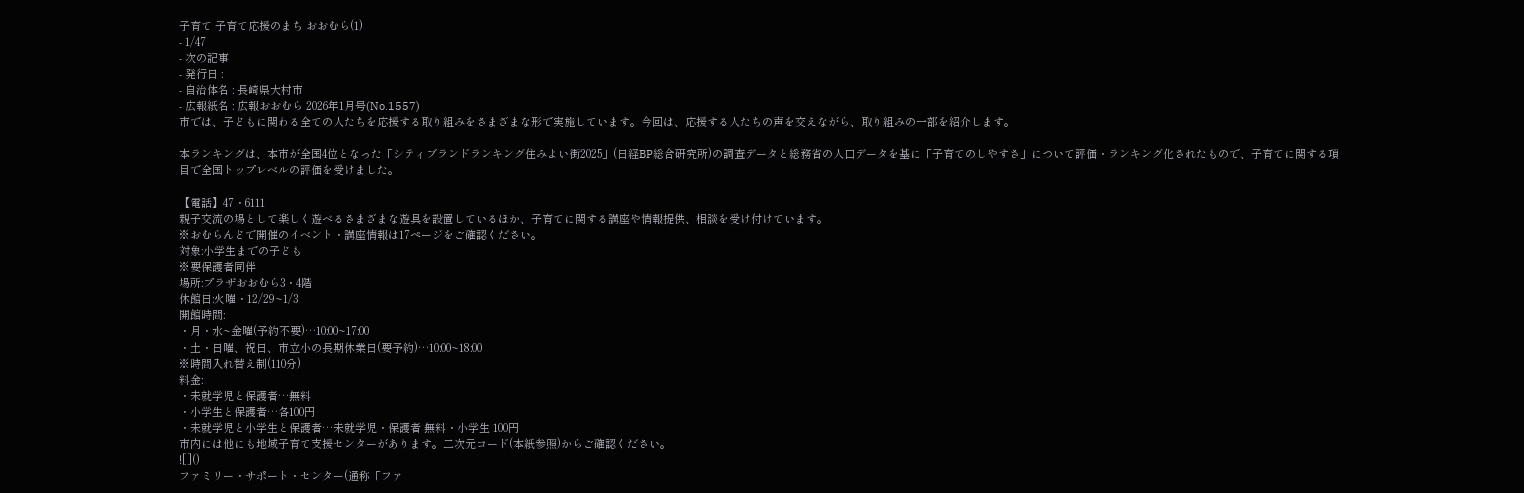子育て 子育て応援のまち おおむら(1)
- 1/47
- 次の記事
- 発行日 :
- 自治体名 : 長崎県大村市
- 広報紙名 : 広報おおむら 2026年1月号(No.1557)
市では、子どもに関わる全ての人たちを応援する取り組みをさまざまな形で実施しています。今回は、応援する人たちの声を交えながら、取り組みの一部を紹介します。

本ランキングは、本市が全国4位となった「シティブランドランキング住みよい街2025」(日経BP総合研究所)の調査データと総務省の人口データを基に「子育てのしやすさ」について評価・ランキング化されたもので、子育てに関する項目で全国トップレベルの評価を受けました。

【電話】47・6111
親子交流の場として楽しく遊べるさまざまな遊具を設置しているほか、子育てに関する講座や情報提供、相談を受け付けています。
※おむらんどで開催のイベント・講座情報は17ぺージをご確認ください。
対象:小学生までの子ども
※要保護者同伴
場所:プラザおおむら3・4階
休館日:火曜・12/29~1/3
開館時間:
・月・水~金曜(予約不要)…10:00~17:00
・土・日曜、祝日、市立小の長期休業日(要予約)…10:00~18:00
※時間入れ替え制(110分)
料金:
・未就学児と保護者…無料
・小学生と保護者…各100円
・未就学児と小学生と保護者…未就学児・保護者 無料・小学生 100円
市内には他にも地域子育て支援センターがあります。二次元コード(本紙参照)からご確認ください。
![]()
ファミリー・サポート・センター(通称「ファ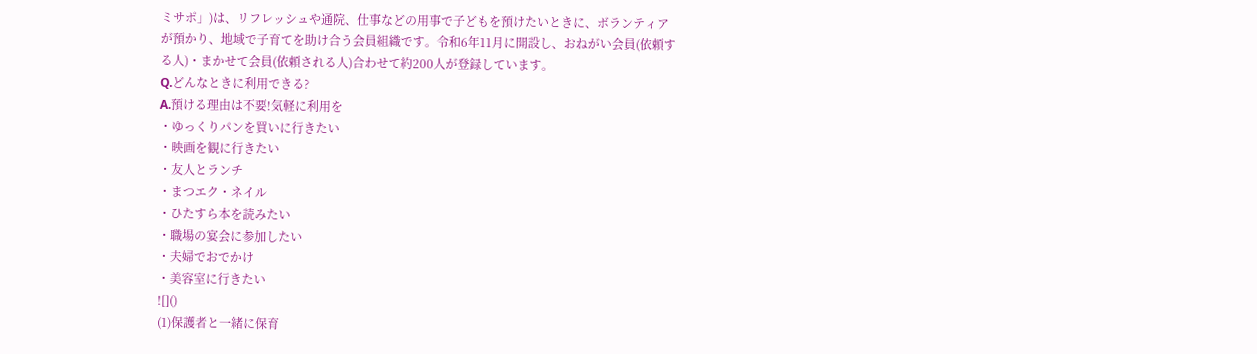ミサポ」)は、リフレッシュや通院、仕事などの用事で子どもを預けたいときに、ボランティアが預かり、地域で子育てを助け合う会員組織です。令和6年11月に開設し、おねがい会員(依頼する人)・まかせて会員(依頼される人)合わせて約200人が登録しています。
Q.どんなときに利用できる?
A.預ける理由は不要!気軽に利用を
・ゆっくりパンを買いに行きたい
・映画を観に行きたい
・友人とランチ
・まつエク・ネイル
・ひたすら本を読みたい
・職場の宴会に参加したい
・夫婦でおでかけ
・美容室に行きたい
![]()
(1)保護者と一緒に保育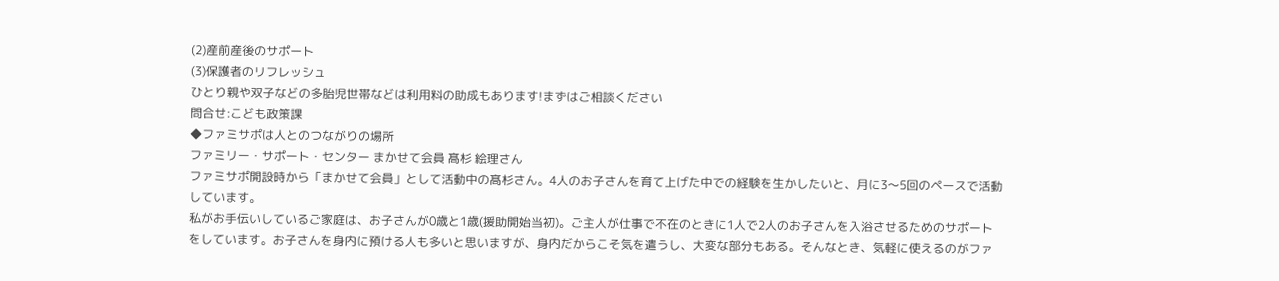(2)産前産後のサポート
(3)保護者のリフレッシュ
ひとり親や双子などの多胎児世帯などは利用料の助成もあります!まずはご相談ください
問合せ:こども政策課
◆ファミサポは人とのつながりの場所
ファミリー・サポート・センター まかせて会員 髙杉 絵理さん
ファミサポ開設時から「まかせて会員」として活動中の髙杉さん。4人のお子さんを育て上げた中での経験を生かしたいと、月に3〜5回のペースで活動しています。
私がお手伝いしているご家庭は、お子さんが0歳と1歳(援助開始当初)。ご主人が仕事で不在のときに1人で2人のお子さんを入浴させるためのサポートをしています。お子さんを身内に預ける人も多いと思いますが、身内だからこそ気を遣うし、大変な部分もある。そんなとき、気軽に使えるのがファ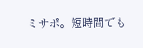ミサポ。短時間でも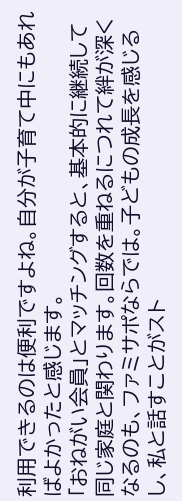利用できるのは便利ですよね。自分が子育て中にもあればよかったと感じます。
「おねがい会員」とマッチングすると、基本的に継続して同じ家庭と関わります。回数を重ねるにつれて絆が深くなるのも、ファミサポならでは。子どもの成長を感じるし、私と話すことがスト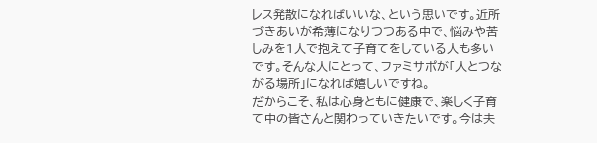レス発散になればいいな、という思いです。近所づきあいが希薄になりつつある中で、悩みや苦しみを1人で抱えて子育てをしている人も多いです。そんな人にとって、ファミサポが「人とつながる場所」になれば嬉しいですね。
だからこそ、私は心身ともに健康で、楽しく子育て中の皆さんと関わっていきたいです。今は夫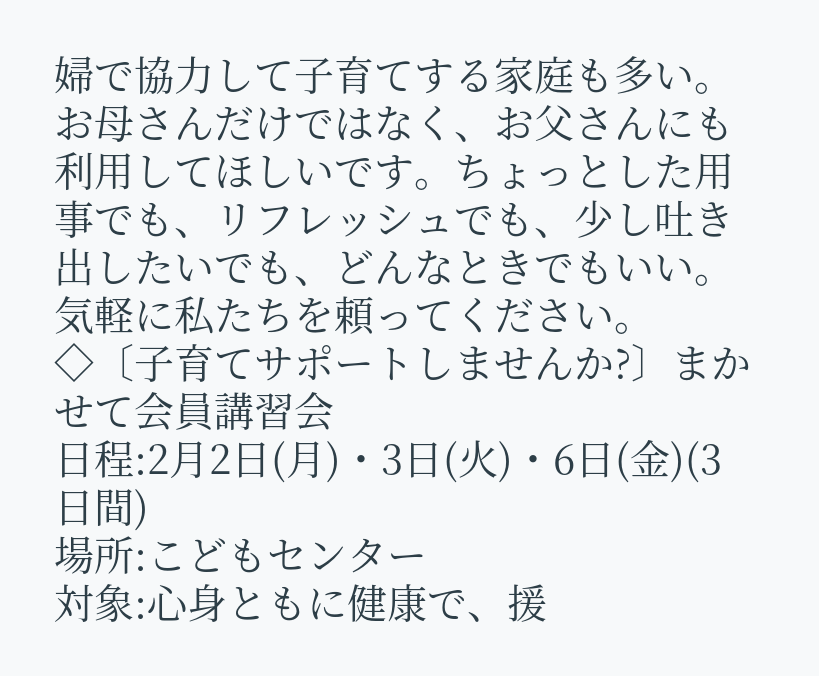婦で協力して子育てする家庭も多い。お母さんだけではなく、お父さんにも利用してほしいです。ちょっとした用事でも、リフレッシュでも、少し吐き出したいでも、どんなときでもいい。気軽に私たちを頼ってください。
◇〔子育てサポートしませんか?〕まかせて会員講習会
日程:2月2日(月)・3日(火)・6日(金)(3日間)
場所:こどもセンター
対象:心身ともに健康で、援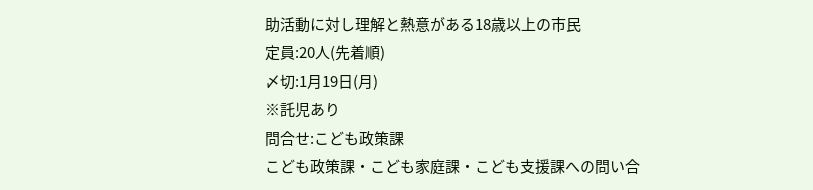助活動に対し理解と熱意がある18歳以上の市民
定員:20人(先着順)
〆切:1月19日(月)
※託児あり
問合せ:こども政策課
こども政策課・こども家庭課・こども支援課への問い合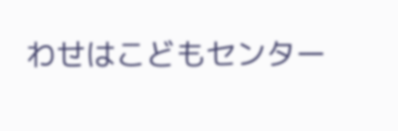わせはこどもセンター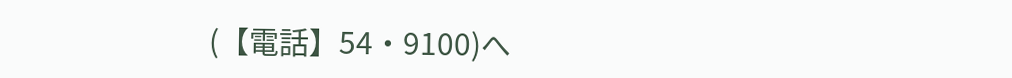(【電話】54・9100)へ